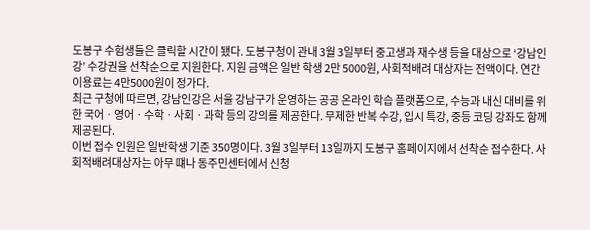도봉구 수험생들은 클릭할 시간이 됐다. 도봉구청이 관내 3월 3일부터 중고생과 재수생 등을 대상으로 ‘강남인강’ 수강권을 선착순으로 지원한다. 지원 금액은 일반 학생 2만 5000원, 사회적배려 대상자는 전액이다. 연간 이용료는 4만5000원이 정가다.
최근 구청에 따르면, 강남인강은 서울 강남구가 운영하는 공공 온라인 학습 플랫폼으로, 수능과 내신 대비를 위한 국어ㆍ영어ㆍ수학ㆍ사회ㆍ과학 등의 강의를 제공한다. 무제한 반복 수강, 입시 특강, 중등 코딩 강좌도 함께 제공된다.
이번 접수 인원은 일반학생 기준 350명이다. 3월 3일부터 13일까지 도봉구 홈페이지에서 선착순 접수한다. 사회적배려대상자는 아무 떄나 동주민센터에서 신청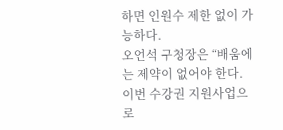하면 인원수 제한 없이 가능하다.
오언석 구청장은 “배움에는 제약이 없어야 한다. 이번 수강권 지원사업으로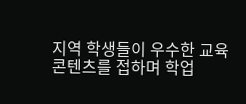지역 학생들이 우수한 교육 콘텐츠를 접하며 학업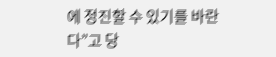에 정진할 수 있기를 바란다”고 당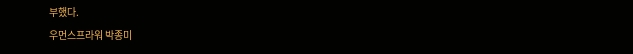부했다.
우먼스프라워 박종미